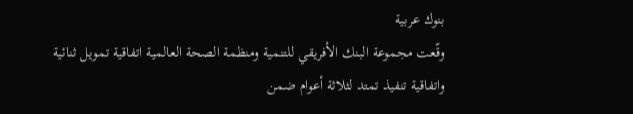بنوك عربية
وقّعت مجموعة البنك الأفريقي للتنمية ومنظمة الصحة العالمية اتفاقية تمويل ثنائية واتفاقية تنفيذ تمتد لثلاثة أعوام ضمن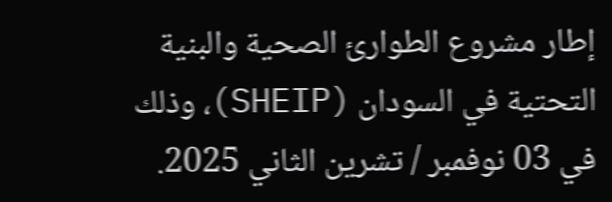إطار مشروع الطوارئ الصحية والبنية التحتية في السودان (SHEIP)، وذلك في 03 نوفمبر / تشرين الثاني 2025.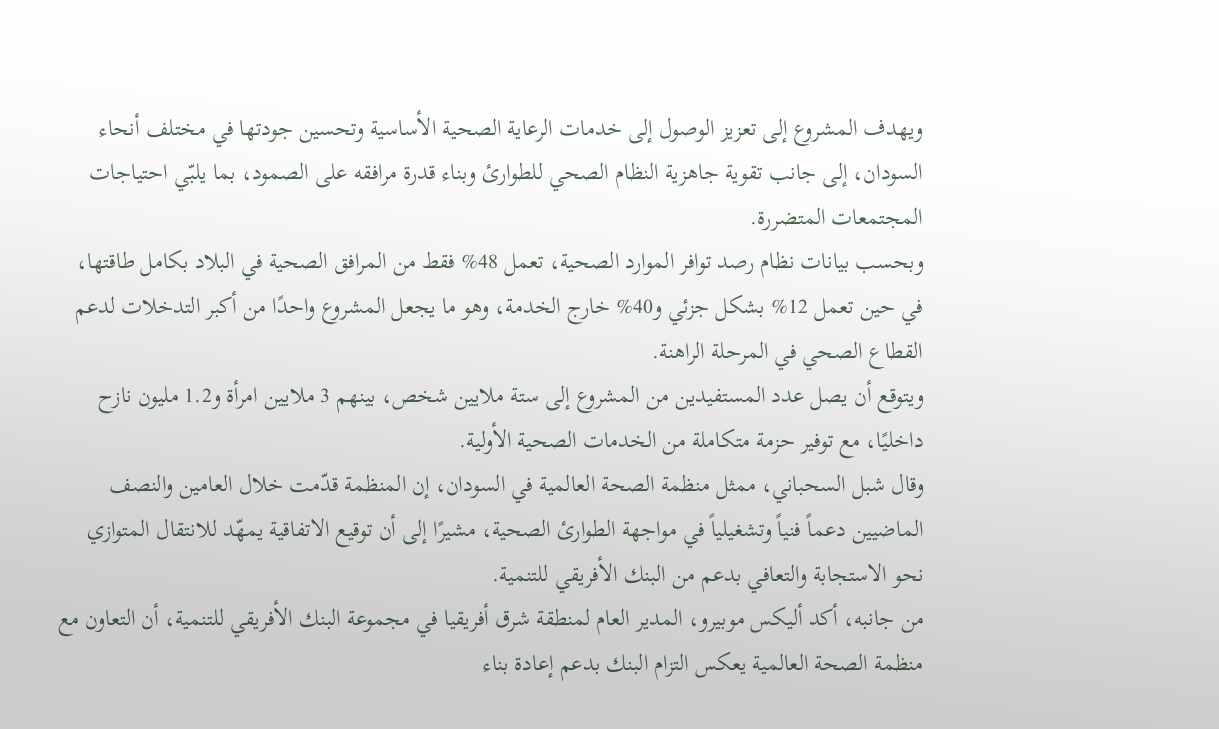ويهدف المشروع إلى تعزيز الوصول إلى خدمات الرعاية الصحية الأساسية وتحسين جودتها في مختلف أنحاء السودان، إلى جانب تقوية جاهزية النظام الصحي للطوارئ وبناء قدرة مرافقه على الصمود، بما يلبّي احتياجات المجتمعات المتضررة.
وبحسب بيانات نظام رصد توافر الموارد الصحية، تعمل 48% فقط من المرافق الصحية في البلاد بكامل طاقتها، في حين تعمل 12% بشكل جزئي و40% خارج الخدمة، وهو ما يجعل المشروع واحدًا من أكبر التدخلات لدعم القطاع الصحي في المرحلة الراهنة.
ويتوقع أن يصل عدد المستفيدين من المشروع إلى ستة ملايين شخص، بينهم 3 ملايين امرأة و1.2 مليون نازح داخليًا، مع توفير حزمة متكاملة من الخدمات الصحية الأولية.
وقال شبل السحباني، ممثل منظمة الصحة العالمية في السودان، إن المنظمة قدّمت خلال العامين والنصف الماضيين دعماً فنياً وتشغيلياً في مواجهة الطوارئ الصحية، مشيرًا إلى أن توقيع الاتفاقية يمهّد للانتقال المتوازي نحو الاستجابة والتعافي بدعم من البنك الأفريقي للتنمية.
من جانبه، أكد أليكس موبيرو، المدير العام لمنطقة شرق أفريقيا في مجموعة البنك الأفريقي للتنمية، أن التعاون مع منظمة الصحة العالمية يعكس التزام البنك بدعم إعادة بناء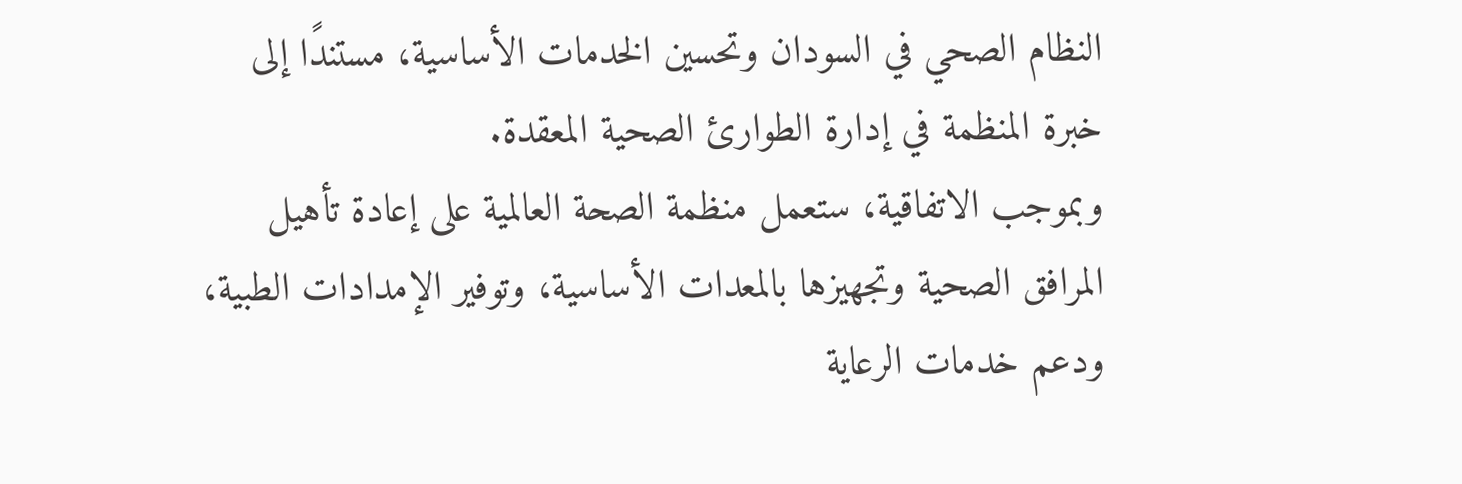النظام الصحي في السودان وتحسين الخدمات الأساسية، مستندًا إلى خبرة المنظمة في إدارة الطوارئ الصحية المعقدة.
وبموجب الاتفاقية، ستعمل منظمة الصحة العالمية على إعادة تأهيل المرافق الصحية وتجهيزها بالمعدات الأساسية، وتوفير الإمدادات الطبية، ودعم خدمات الرعاية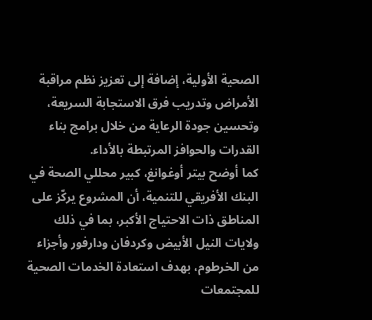الصحية الأولية، إضافة إلى تعزيز نظم مراقبة الأمراض وتدريب فرق الاستجابة السريعة، وتحسين جودة الرعاية من خلال برامج بناء القدرات والحوافز المرتبطة بالأداء.
كما أوضح بيتر أوغوانغ، كبير محللي الصحة في البنك الأفريقي للتنمية، أن المشروع يركّز على المناطق ذات الاحتياج الأكبر، بما في ذلك ولايات النيل الأبيض وكردفان ودارفور وأجزاء من الخرطوم، بهدف استعادة الخدمات الصحية للمجتمعات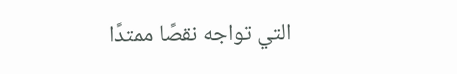التي تواجه نقصًا ممتدًا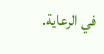في الرعاية.